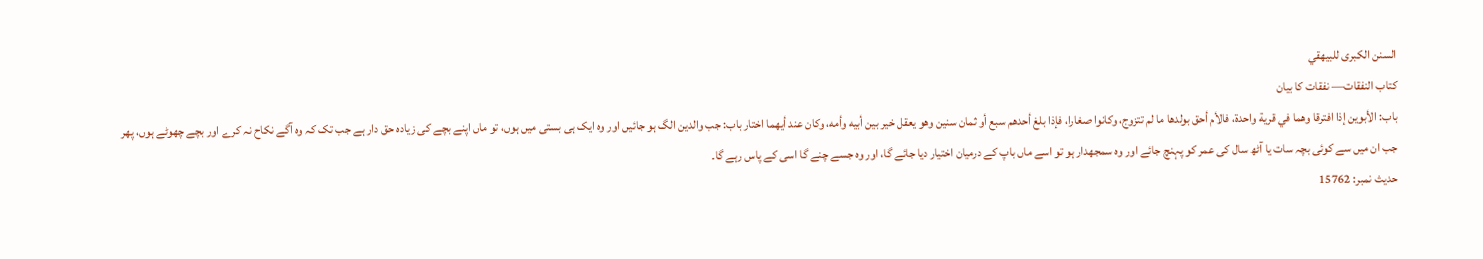السنن الكبرى للبيهقي
كتاب النفقات— نفقات کا بیان
باب: الأبوين إذا افترقا وهما في قرية واحدة، فالأم أحق بولدها ما لم تتزوج، وكانوا صغارا، فإذا بلغ أحدهم سبع أو ثمان سنين وهو يعقل خير بين أبيه وأمه، وكان عند أيهما اختار باب: جب والدین الگ ہو جائیں اور وہ ایک ہی بستی میں ہوں، تو ماں اپنے بچے کی زیادہ حق دار ہے جب تک کہ وہ آگے نکاح نہ کرے اور بچے چھوٹے ہوں، پھر جب ان میں سے کوئی بچہ سات یا آٹھ سال کی عمر کو پہنچ جائے اور وہ سمجھدار ہو تو اسے ماں باپ کے درمیان اختیار دیا جائے گا، اور وہ جسے چنے گا اسی کے پاس رہے گا۔
حدیث نمبر: 15762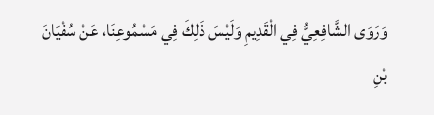وَرَوَى الشَّافِعِيُّ فِي الْقَدِيمِ وَلَيْسَ ذَلِكَ فِي مَسْمُوعِنَا، عَنْ سُفْيَانَ بْنِ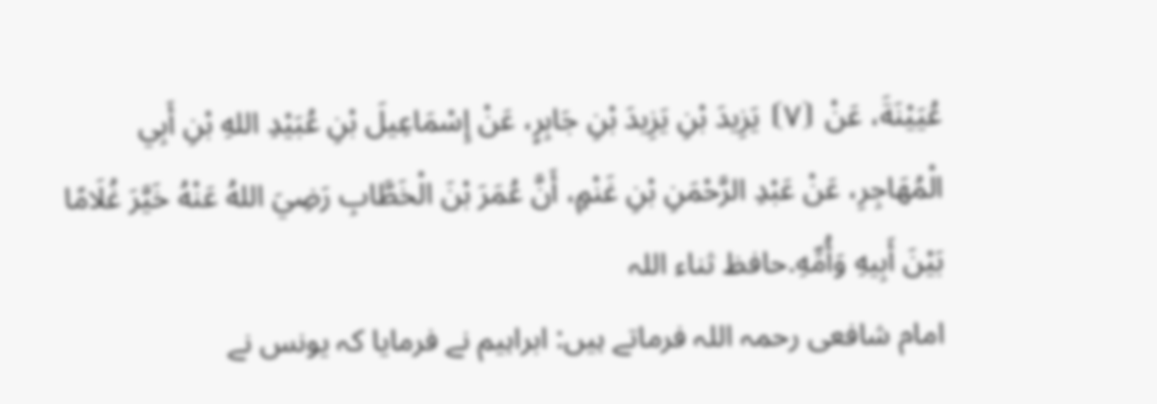عُيَيْنَةَ، عَنْ ⦗٧⦘ يَزِيدَ بْنِ يَزِيدَ بْنِ جَابِرٍ، عَنْ إِسْمَاعِيلَ بْنِ عُبَيْدِ اللهِ بْنِ أَبِي الْمُهَاجِرِ، عَنْ عَبْدِ الرَّحْمَنِ بْنِ غَنْمٍ، أَنَّ عُمَرَ بْنَ الْخَطَّابِ رَضِيَ اللهُ عَنْهُ خَيَّرَ غُلَامًا بَيْنَ أَبِيهِ وَأُمِّهِ.حافظ ثناء اللہ
امام شافعی رحمہ اللہ فرماتے ہیں: ابراہیم نے فرمایا کہ یونس نے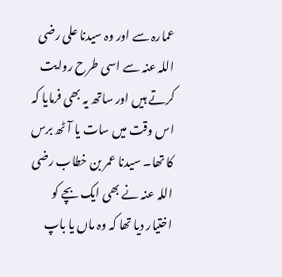عمارہ سے اور وہ سیدنا علی رضی اللہ عنہ سے اسی طرح روایت کرتے ہیں اور ساتھ یہ بھی فرمایا کہ اس وقت میں سات یا آٹھ برس کا تھا۔ سیدنا عمر بن خطاب رضی اللہ عنہ نے بھی ایک بچے کو اختیار دیا تھا کہ وہ ماں یا باپ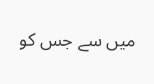میں سے جس کو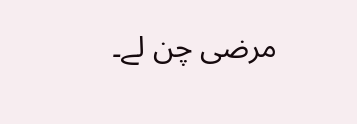مرضی چن لے۔